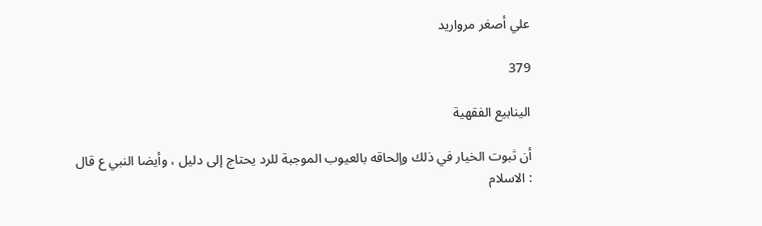علي أصغر مرواريد

379

الينابيع الفقهية

أن ثبوت الخيار في ذلك وإلحاقه بالعيوب الموجبة للرد يحتاج إلى دليل ، وأيضا النبي ع قال : الاسلام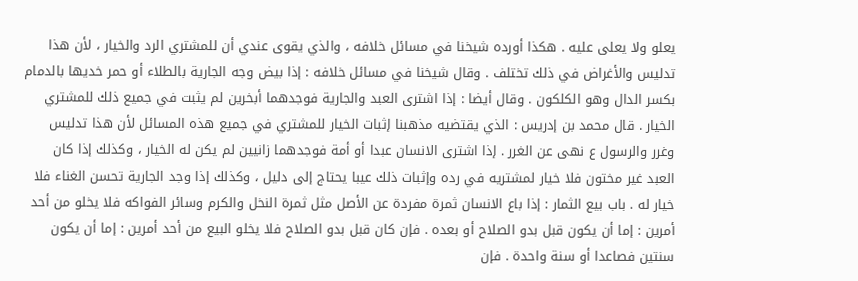يعلو ولا يعلى عليه . هكذا أورده شيخنا في مسائل خلافه ، والذي يقوى عندي أن للمشتري الرد والخيار ، لأن هذا تدليس والأغراض في ذلك تختلف . وقال شيخنا في مسائل خلافه : إذا بيض وجه الجارية بالطلاء أو حمر خديها بالدمام بكسر الدال وهو الكلكون . وقال أيضا : إذا اشترى العبد والجارية فوجدهما أبخرين لم يثبت في جميع ذلك للمشتري الخيار . قال محمد بن إدريس : الذي يقتضيه مذهبنا إثبات الخيار للمشتري في جميع هذه المسائل لأن هذا تدليس وغرر والرسول ع نهى عن الغرر . إذا اشترى الانسان عبدا أو أمة فوجدهما زانيين لم يكن له الخيار ، وكذلك إذا كان العبد غير مختون فلا خيار لمشتريه في رده وإثبات ذلك عيبا يحتاج إلى دليل ، وكذلك إذا وجد الجارية تحسن الغناء فلا خيار له . باب بيع الثمار : إذا باع الانسان ثمرة مفردة عن الأصل مثل ثمرة النخل والكرم وسائر الفواكه فلا يخلو من أحد أمرين : إما أن يكون قبل بدو الصلاح أو بعده . فإن كان قبل بدو الصلاح فلا يخلو البيع من أحد أمرين : إما أن يكون سنتين فصاعدا أو سنة واحدة . فإن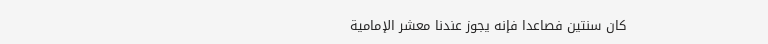كان سنتين فصاعدا فإنه يجوز عندنا معشر الإمامية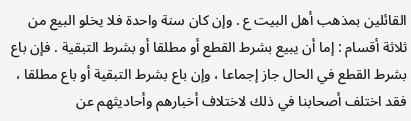القائلين بمذهب أهل البيت ع . وإن كان سنة واحدة فلا يخلو البيع من ثلاثة أقسام : إما أن يبيع بشرط القطع أو مطلقا أو بشرط التبقية . فإن باع بشرط القطع في الحال جاز إجماعا ، وإن باع بشرط التبقية أو باع مطلقا ، فقد اختلف أصحابنا في ذلك لاختلاف أخبارهم وأحاديثهم عن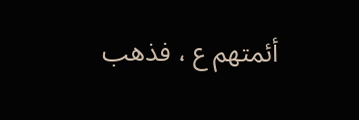أئمتهم ع ، فذهب